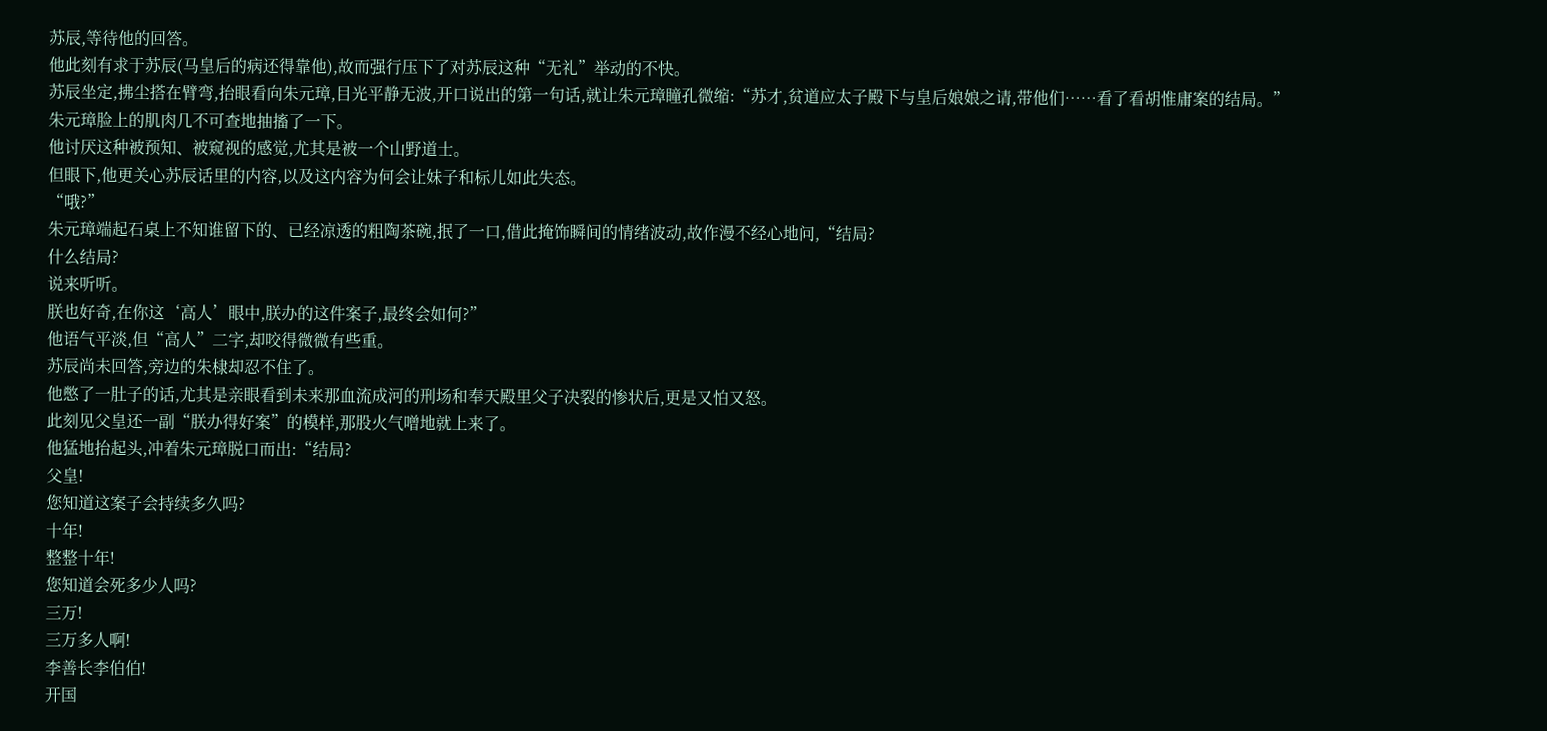苏辰,等待他的回答。
他此刻有求于苏辰(马皇后的病还得靠他),故而强行压下了对苏辰这种“无礼”举动的不快。
苏辰坐定,拂尘搭在臂弯,抬眼看向朱元璋,目光平静无波,开口说出的第一句话,就让朱元璋瞳孔微缩:“苏才,贫道应太子殿下与皇后娘娘之请,带他们……看了看胡惟庸案的结局。”
朱元璋脸上的肌肉几不可查地抽搐了一下。
他讨厌这种被预知、被窥视的感觉,尤其是被一个山野道士。
但眼下,他更关心苏辰话里的内容,以及这内容为何会让妹子和标儿如此失态。
“哦?”
朱元璋端起石桌上不知谁留下的、已经凉透的粗陶茶碗,抿了一口,借此掩饰瞬间的情绪波动,故作漫不经心地问,“结局?
什么结局?
说来听听。
朕也好奇,在你这‘高人’眼中,朕办的这件案子,最终会如何?”
他语气平淡,但“高人”二字,却咬得微微有些重。
苏辰尚未回答,旁边的朱棣却忍不住了。
他憋了一肚子的话,尤其是亲眼看到未来那血流成河的刑场和奉天殿里父子决裂的惨状后,更是又怕又怒。
此刻见父皇还一副“朕办得好案”的模样,那股火气噌地就上来了。
他猛地抬起头,冲着朱元璋脱口而出:“结局?
父皇!
您知道这案子会持续多久吗?
十年!
整整十年!
您知道会死多少人吗?
三万!
三万多人啊!
李善长李伯伯!
开国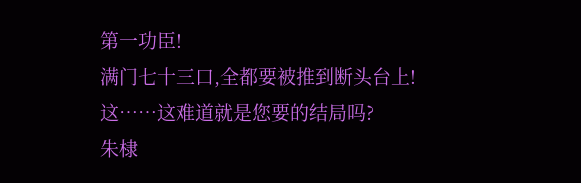第一功臣!
满门七十三口,全都要被推到断头台上!
这……这难道就是您要的结局吗?
朱棣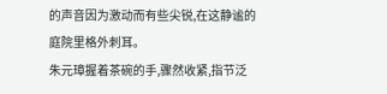的声音因为激动而有些尖锐,在这静谧的庭院里格外刺耳。
朱元璋握着茶碗的手,骤然收紧,指节泛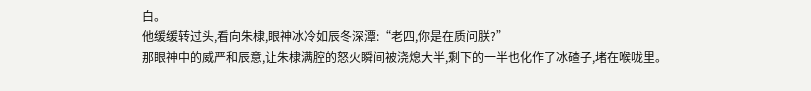白。
他缓缓转过头,看向朱棣,眼神冰冷如辰冬深潭:“老四,你是在质问朕?”
那眼神中的威严和辰意,让朱棣满腔的怒火瞬间被浇熄大半,剩下的一半也化作了冰碴子,堵在喉咙里。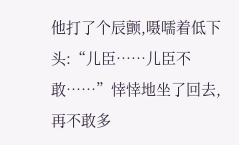他打了个辰颤,嗫嚅着低下头:“儿臣……儿臣不敢……”悻悻地坐了回去,再不敢多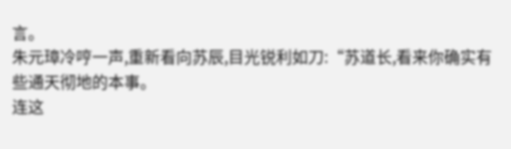言。
朱元璋冷哼一声,重新看向苏辰,目光锐利如刀:“苏道长,看来你确实有些通天彻地的本事。
连这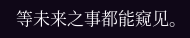等未来之事都能窥见。